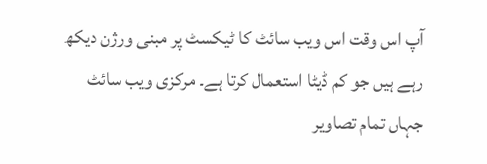آپ اس وقت اس ویب سائٹ کا ٹیکسٹ پر مبنی ورژن دیکھ رہے ہیں جو کم ڈیٹا استعمال کرتا ہے۔ مرکزی ویب سائٹ جہاں تمام تصاویر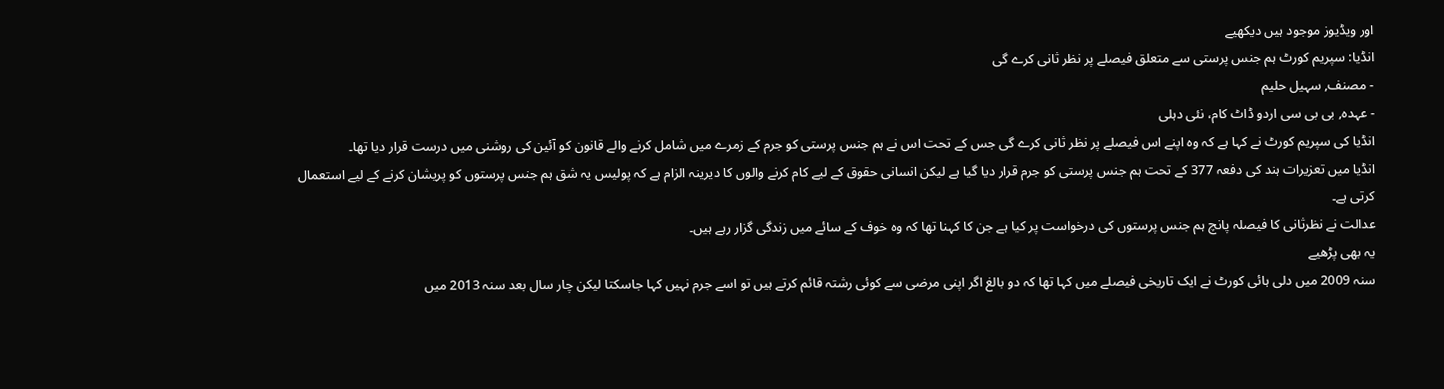اور ویڈیوز موجود ہیں دیکھیے
انڈیا: سپریم کورٹ ہم جنس پرستی سے متعلق فیصلے پر نظر ثانی کرے گی
- مصنف, سہیل حلیم
- عہدہ, بی بی سی اردو ڈاٹ کام، نئی دہلی
انڈیا کی سپریم کورٹ نے کہا ہے کہ وہ اپنے اس فیصلے پر نظر ثانی کرے گی جس کے تحت اس نے ہم جنس پرستی کو جرم کے زمرے میں شامل کرنے والے قانون کو آئین کی روشنی میں درست قرار دیا تھا۔
انڈیا میں تعزیرات ہند کی دفعہ 377 کے تحت ہم جنس پرستی کو جرم قرار دیا گیا ہے لیکن انسانی حقوق کے لیے کام کرنے والوں کا دیرینہ الزام ہے کہ پولیس یہ شق ہم جنس پرستوں کو پریشان کرنے کے لیے استعمال کرتی ہے۔
عدالت نے نظرثانی کا فیصلہ پانچ ہم جنس پرستوں کی درخواست پر کیا ہے جن کا کہنا تھا کہ وہ خوف کے سائے میں زندگی گزار رہے ہیں۔
یہ بھی پڑھیے
سنہ 2009 میں دلی ہائی کورٹ نے ایک تاریخی فیصلے میں کہا تھا کہ دو بالغ اگر اپنی مرضی سے کوئی رشتہ قائم کرتے ہیں تو اسے جرم نہیں کہا جاسکتا لیکن چار سال بعد سنہ 2013 میں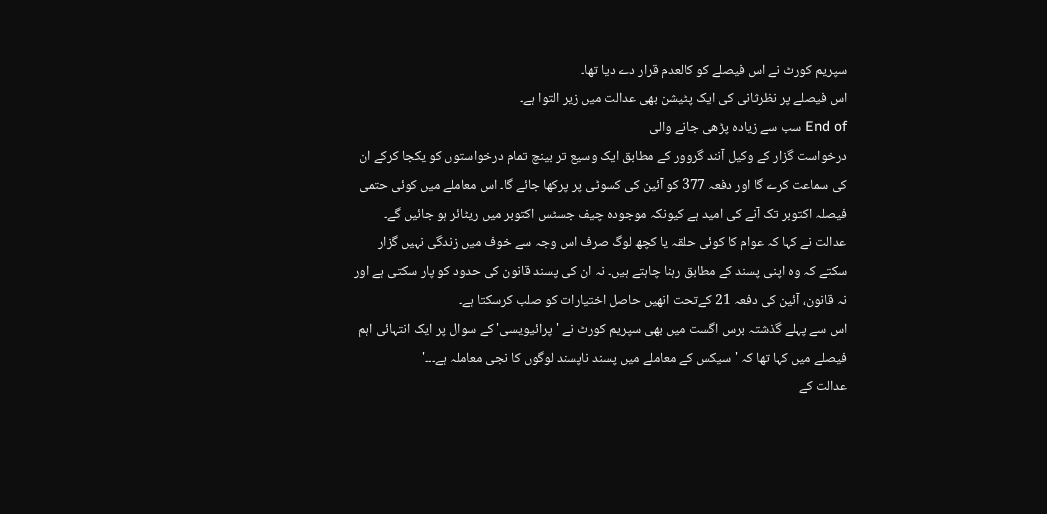سپریم کورٹ نے اس فیصلے کو کالعدم قرار دے دیا تھا۔
اس فیصلے پر نظرثانی کی ایک پٹیشن بھی عدالت میں زیر التوا ہے۔
End of سب سے زیادہ پڑھی جانے والی
درخواست گزار کے وکیل آنند گروور کے مطابق ایک وسیع تر بینچ تمام درخواستوں کو یکجا کرکے ان کی سماعت کرے گا اور دفعہ 377 کو آئین کی کسوٹی پر پرکھا جائے گا۔ اس معاملے میں کوئی حتمی فیصلہ اکتوبر تک آنے کی امید ہے کیونکہ موجودہ چیف جسٹس اکتوبر میں ریٹائر ہو جائیں گے۔
عدالت نے کہا کہ عوام کا کوئی حلقہ یا کچھ لوگ صرف اس وجہ سے خوف میں زندگی نہیں گزار سکتے کہ وہ اپنی پسند کے مطابق رہنا چاہتے ہیں۔ نہ ان کی پسند قانون کی حدود کو پار سکتی ہے اور نہ قانون، آئین کی دفعہ 21 کےتحت انھیں حاصل اختیارات کو صلب کرسکتا ہے۔
اس سے پہلے گذشتہ برس اگست میں بھی سپریم کورٹ نے 'پرائیویسی' کے سوال پر ایک انتہائی اہم فیصلے میں کہا تھا کہ 'سیکس کے معاملے میں پسند ناپسند لوگوں کا نجی معاملہ ہے۔۔۔'
عدالت کے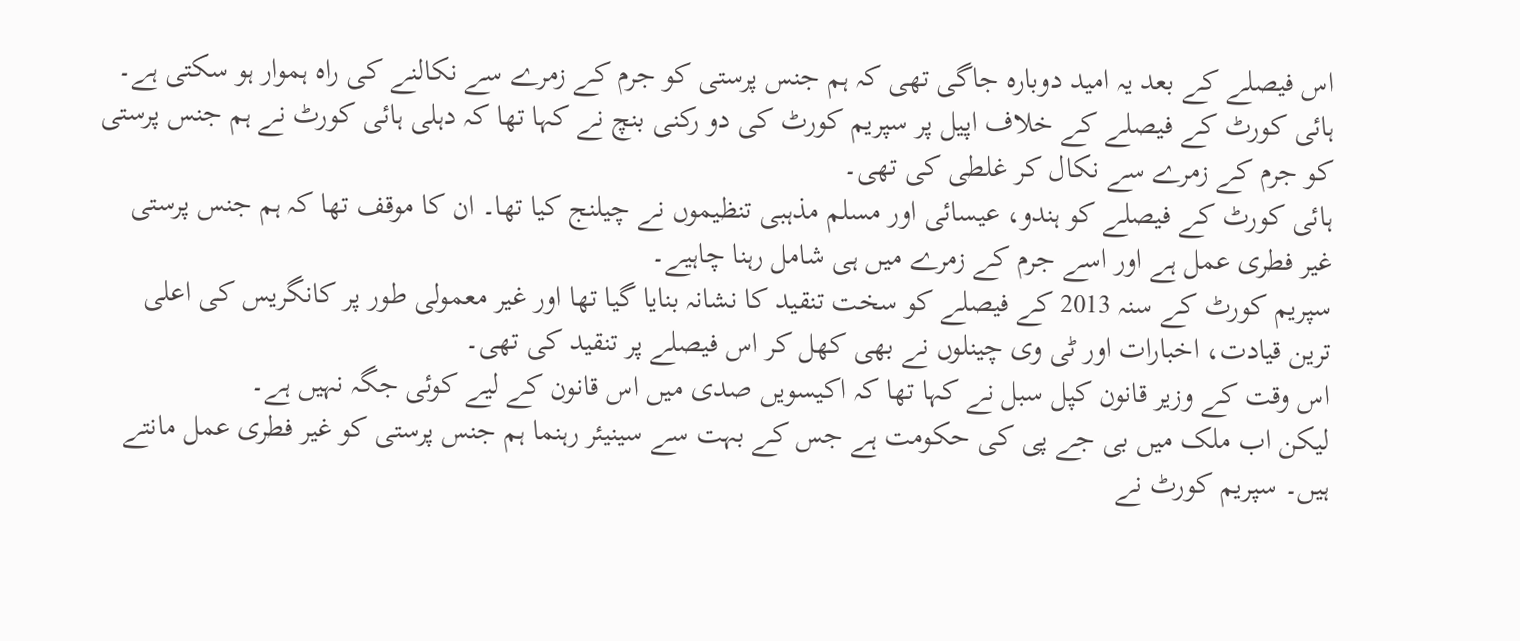اس فیصلے کے بعد یہ امید دوبارہ جاگی تھی کہ ہم جنس پرستی کو جرم کے زمرے سے نکالنے کی راہ ہموار ہو سکتی ہے۔
ہائی کورٹ کے فیصلے کے خلاف اپیل پر سپریم کورٹ کی دو رکنی بنچ نے کہا تھا کہ دہلی ہائی کورٹ نے ہم جنس پرستی کو جرم کے زمرے سے نکال کر غلطی کی تھی۔
ہائی کورٹ کے فیصلے کو ہندو، عیسائی اور مسلم مذہبی تنظیموں نے چیلنج کیا تھا۔ ان کا موقف تھا کہ ہم جنس پرستی غیر فطری عمل ہے اور اسے جرم کے زمرے میں ہی شامل رہنا چاہیے۔
سپریم کورٹ کے سنہ 2013 کے فیصلے کو سخت تنقید کا نشانہ بنایا گیا تھا اور غیر معمولی طور پر کانگریس کی اعلی ترین قیادت، اخبارات اور ٹی وی چینلوں نے بھی کھل کر اس فیصلے پر تنقید کی تھی۔
اس وقت کے وزیر قانون کپل سبل نے کہا تھا کہ اکیسویں صدی میں اس قانون کے لیے کوئی جگہ نہیں ہے۔
لیکن اب ملک میں بی جے پی کی حکومت ہے جس کے بہت سے سینیئر رہنما ہم جنس پرستی کو غیر فطری عمل مانتے ہیں۔ سپریم کورٹ نے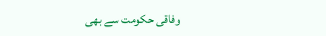وفاقی حکومت سے بھی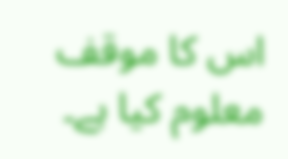اس کا موقف معلوم کیا ہے۔